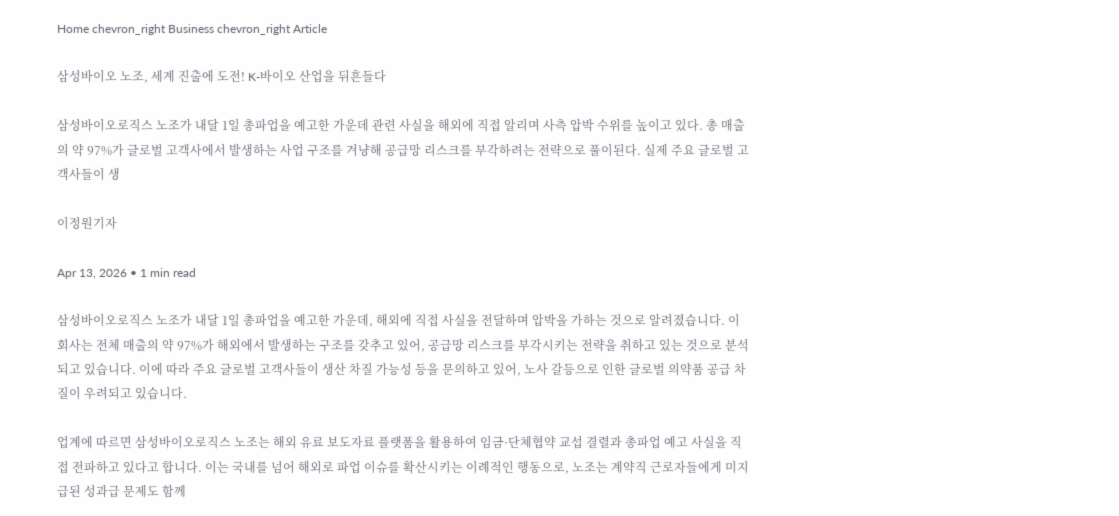Home chevron_right Business chevron_right Article

삼성바이오 노조, 세계 진출에 도전! K-바이오 산업을 뒤흔들다

삼성바이오로직스 노조가 내달 1일 총파업을 예고한 가운데 관련 사실을 해외에 직접 알리며 사측 압박 수위를 높이고 있다. 총 매출의 약 97%가 글로벌 고객사에서 발생하는 사업 구조를 겨냥해 공급망 리스크를 부각하려는 전략으로 풀이된다. 실제 주요 글로벌 고객사들이 생

이정원기자

Apr 13, 2026 • 1 min read

삼성바이오로직스 노조가 내달 1일 총파업을 예고한 가운데, 해외에 직접 사실을 전달하며 압박을 가하는 것으로 알려졌습니다. 이 회사는 전체 매출의 약 97%가 해외에서 발생하는 구조를 갖추고 있어, 공급망 리스크를 부각시키는 전략을 취하고 있는 것으로 분석되고 있습니다. 이에 따라 주요 글로벌 고객사들이 생산 차질 가능성 등을 문의하고 있어, 노사 갈등으로 인한 글로벌 의약품 공급 차질이 우려되고 있습니다.

업계에 따르면 삼성바이오로직스 노조는 해외 유료 보도자료 플랫폼을 활용하여 임금·단체협약 교섭 결렬과 총파업 예고 사실을 직접 전파하고 있다고 합니다. 이는 국내를 넘어 해외로 파업 이슈를 확산시키는 이례적인 행동으로, 노조는 계약직 근로자들에게 미지급된 성과급 문제도 함께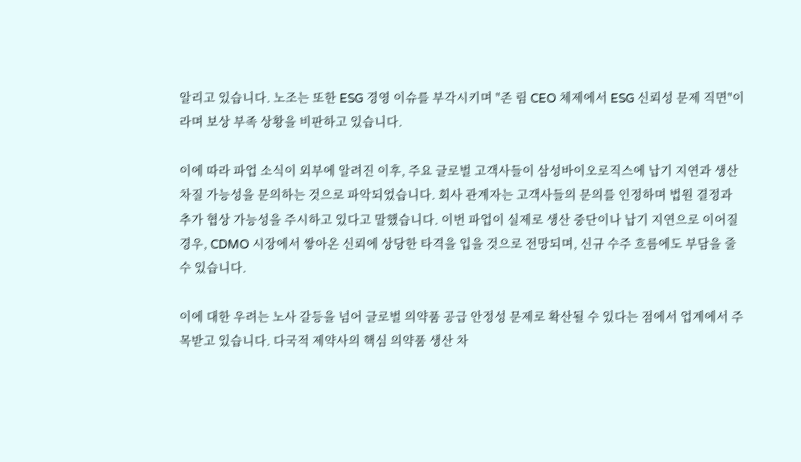알리고 있습니다. 노조는 또한 ESG 경영 이슈를 부각시키며 "존 림 CEO 체제에서 ESG 신뢰성 문제 직면"이라며 보상 부족 상황을 비판하고 있습니다.

이에 따라 파업 소식이 외부에 알려진 이후, 주요 글로벌 고객사들이 삼성바이오로직스에 납기 지연과 생산 차질 가능성을 문의하는 것으로 파악되었습니다. 회사 관계자는 고객사들의 문의를 인정하며 법원 결정과 추가 협상 가능성을 주시하고 있다고 말했습니다. 이번 파업이 실제로 생산 중단이나 납기 지연으로 이어질 경우, CDMO 시장에서 쌓아온 신뢰에 상당한 타격을 입을 것으로 전망되며, 신규 수주 흐름에도 부담을 줄 수 있습니다.

이에 대한 우려는 노사 갈등을 넘어 글로벌 의약품 공급 안정성 문제로 확산될 수 있다는 점에서 업계에서 주목받고 있습니다. 다국적 제약사의 핵심 의약품 생산 차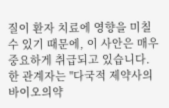질이 환자 치료에 영향을 미칠 수 있기 때문에, 이 사안은 매우 중요하게 취급되고 있습니다. 한 관계자는 "다국적 제약사의 바이오의약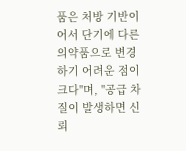품은 처방 기반이어서 단기에 다른 의약품으로 변경하기 어려운 점이 크다"며, "공급 차질이 발생하면 신뢰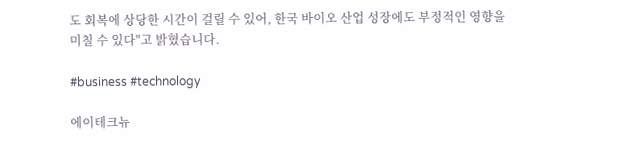도 회복에 상당한 시간이 걸릴 수 있어, 한국 바이오 산업 성장에도 부정적인 영향을 미칠 수 있다"고 밝혔습니다.

#business #technology

에이테크뉴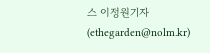스 이정원기자(ethegarden@nolm.kr)